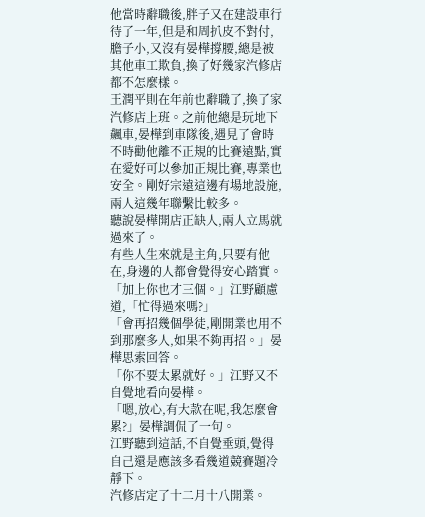他當時辭職後,胖子又在建設車行待了一年,但是和周扒皮不對付,膽子小,又沒有晏樺撐腰,總是被其他車工欺負,換了好幾家汽修店都不怎麼樣。
王潤平則在年前也辭職了,換了家汽修店上班。之前他總是玩地下飆車,晏樺到車隊後,遇見了會時不時勸他離不正規的比賽遠點,實在愛好可以參加正規比賽,專業也安全。剛好宗遠這邊有場地設施,兩人這幾年聯繫比較多。
聽說晏樺開店正缺人,兩人立馬就過來了。
有些人生來就是主角,只要有他在,身邊的人都會覺得安心踏實。
「加上你也才三個。」江野顧慮道,「忙得過來嗎?」
「會再招幾個學徒,剛開業也用不到那麼多人,如果不夠再招。」晏樺思索回答。
「你不要太累就好。」江野又不自覺地看向晏樺。
「嗯,放心,有大款在呢,我怎麼會累?」晏樺調侃了一句。
江野聽到這話,不自覺垂頭,覺得自己還是應該多看幾道競賽題冷靜下。
汽修店定了十二月十八開業。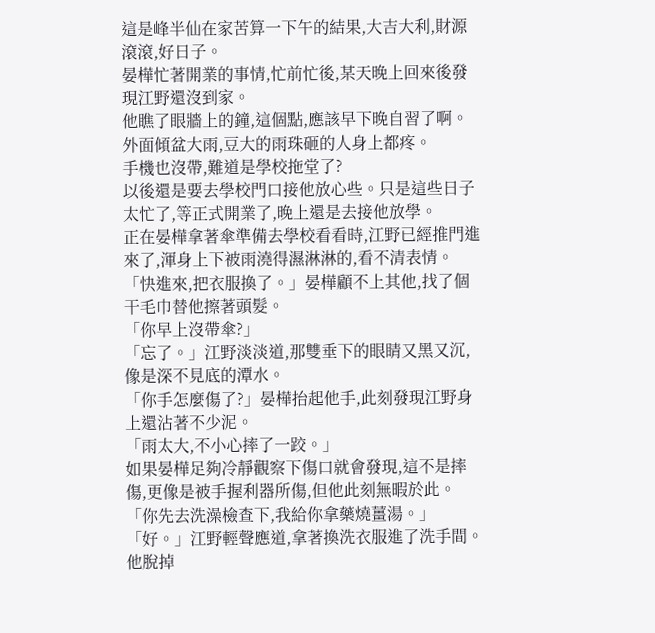這是峰半仙在家苦算一下午的結果,大吉大利,財源滾滾,好日子。
晏樺忙著開業的事情,忙前忙後,某天晚上回來後發現江野還沒到家。
他瞧了眼牆上的鐘,這個點,應該早下晚自習了啊。
外面傾盆大雨,豆大的雨珠砸的人身上都疼。
手機也沒帶,難道是學校拖堂了?
以後還是要去學校門口接他放心些。只是這些日子太忙了,等正式開業了,晚上還是去接他放學。
正在晏樺拿著傘準備去學校看看時,江野已經推門進來了,渾身上下被雨澆得濕淋淋的,看不清表情。
「快進來,把衣服換了。」晏樺顧不上其他,找了個干毛巾替他擦著頭髮。
「你早上沒帶傘?」
「忘了。」江野淡淡道,那雙垂下的眼睛又黑又沉,像是深不見底的潭水。
「你手怎麼傷了?」晏樺抬起他手,此刻發現江野身上還沾著不少泥。
「雨太大,不小心摔了一跤。」
如果晏樺足夠冷靜觀察下傷口就會發現,這不是摔傷,更像是被手握利器所傷,但他此刻無暇於此。
「你先去洗澡檢查下,我給你拿藥燒薑湯。」
「好。」江野輕聲應道,拿著換洗衣服進了洗手間。
他脫掉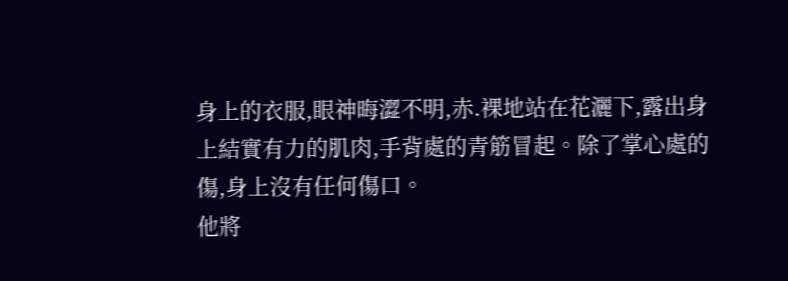身上的衣服,眼神晦澀不明,赤.裸地站在花灑下,露出身上結實有力的肌肉,手背處的青筋冒起。除了掌心處的傷,身上沒有任何傷口。
他將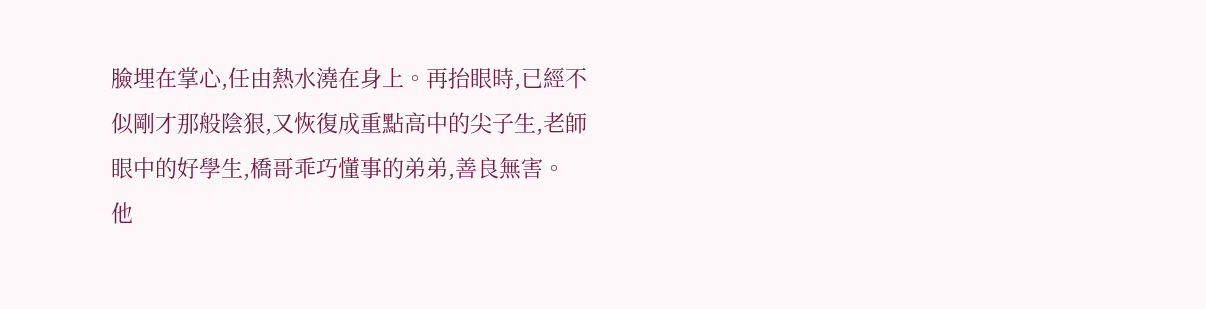臉埋在掌心,任由熱水澆在身上。再抬眼時,已經不似剛才那般陰狠,又恢復成重點高中的尖子生,老師眼中的好學生,橋哥乖巧懂事的弟弟,善良無害。
他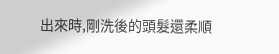出來時,剛洗後的頭髮還柔順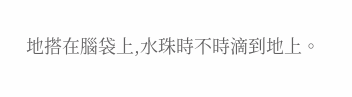地搭在腦袋上,水珠時不時滴到地上。